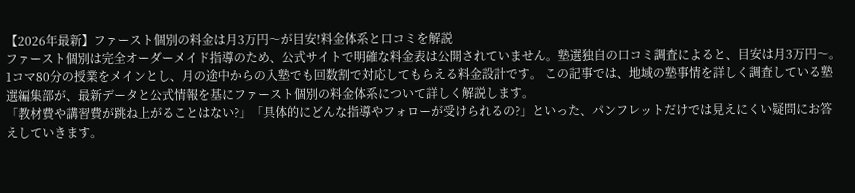【2026年最新】ファースト個別の料金は月3万円〜が目安!料金体系と口コミを解説
ファースト個別は完全オーダーメイド指導のため、公式サイトで明確な料金表は公開されていません。塾選独自の口コミ調査によると、目安は月3万円〜。1コマ80分の授業をメインとし、月の途中からの入塾でも回数割で対応してもらえる料金設計です。 この記事では、地域の塾事情を詳しく調査している塾選編集部が、最新データと公式情報を基にファースト個別の料金体系について詳しく解説します。
「教材費や講習費が跳ね上がることはない?」「具体的にどんな指導やフォローが受けられるの?」といった、パンフレットだけでは見えにくい疑問にお答えしていきます。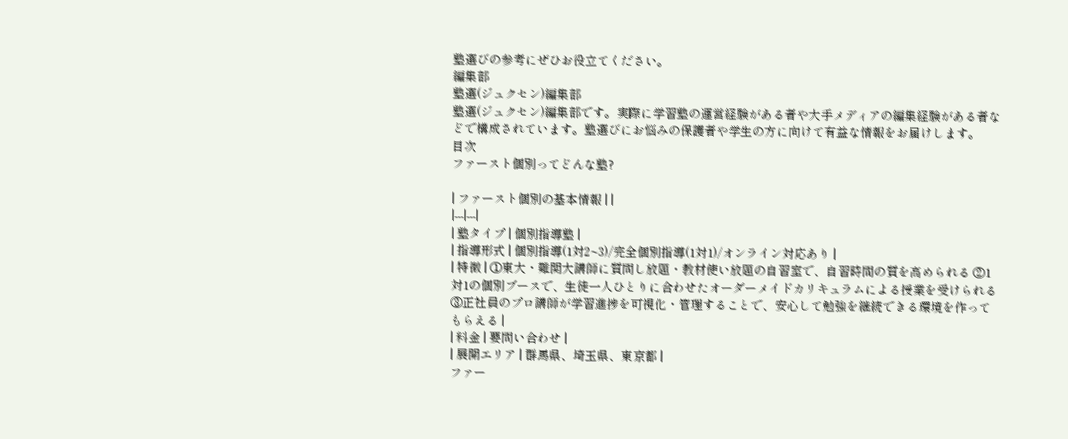塾選びの参考にぜひお役立てください。
編集部
塾選(ジュクセン)編集部
塾選(ジュクセン)編集部です。実際に学習塾の運営経験がある者や大手メディアの編集経験がある者などで構成されています。塾選びにお悩みの保護者や学生の方に向けて有益な情報をお届けします。
目次
ファースト個別ってどんな塾?

| ファースト個別の基本情報 | |
|---|---|
| 塾タイプ | 個別指導塾 |
| 指導形式 | 個別指導(1対2~3)/完全個別指導(1対1)/オンライン対応あり |
| 特徴 | ①東大・難関大講師に質問し放題・教材使い放題の自習室で、自習時間の質を高められる ②1対1の個別ブースで、生徒一人ひとりに合わせたオーダーメイドカリキュラムによる授業を受けられる ③正社員のプロ講師が学習進捗を可視化・管理することで、安心して勉強を継続できる環境を作ってもらえる |
| 料金 | 要問い合わせ |
| 展開エリア | 群馬県、埼玉県、東京都 |
ファー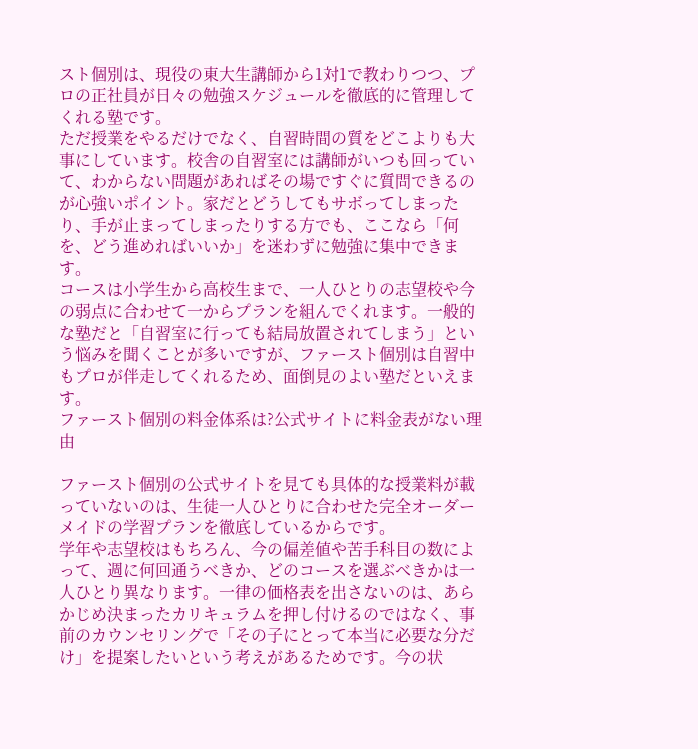スト個別は、現役の東大生講師から1対1で教わりつつ、プロの正社員が日々の勉強スケジュールを徹底的に管理してくれる塾です。
ただ授業をやるだけでなく、自習時間の質をどこよりも大事にしています。校舎の自習室には講師がいつも回っていて、わからない問題があればその場ですぐに質問できるのが心強いポイント。家だとどうしてもサボってしまったり、手が止まってしまったりする方でも、ここなら「何を、どう進めればいいか」を迷わずに勉強に集中できます。
コースは小学生から高校生まで、一人ひとりの志望校や今の弱点に合わせて一からプランを組んでくれます。一般的な塾だと「自習室に行っても結局放置されてしまう」という悩みを聞くことが多いですが、ファースト個別は自習中もプロが伴走してくれるため、面倒見のよい塾だといえます。
ファースト個別の料金体系は?公式サイトに料金表がない理由

ファースト個別の公式サイトを見ても具体的な授業料が載っていないのは、生徒一人ひとりに合わせた完全オーダーメイドの学習プランを徹底しているからです。
学年や志望校はもちろん、今の偏差値や苦手科目の数によって、週に何回通うべきか、どのコースを選ぶべきかは一人ひとり異なります。一律の価格表を出さないのは、あらかじめ決まったカリキュラムを押し付けるのではなく、事前のカウンセリングで「その子にとって本当に必要な分だけ」を提案したいという考えがあるためです。今の状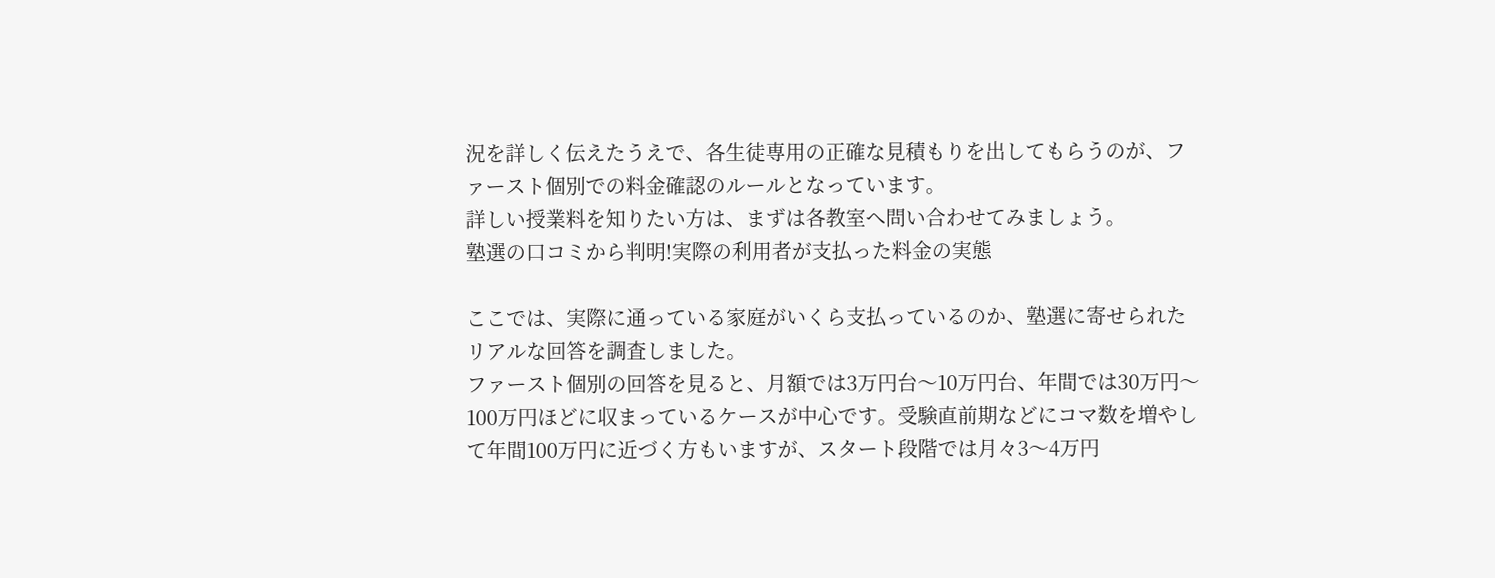況を詳しく伝えたうえで、各生徒専用の正確な見積もりを出してもらうのが、ファースト個別での料金確認のルールとなっています。
詳しい授業料を知りたい方は、まずは各教室へ問い合わせてみましょう。
塾選の口コミから判明!実際の利用者が支払った料金の実態

ここでは、実際に通っている家庭がいくら支払っているのか、塾選に寄せられたリアルな回答を調査しました。
ファースト個別の回答を見ると、月額では3万円台〜10万円台、年間では30万円〜100万円ほどに収まっているケースが中心です。受験直前期などにコマ数を増やして年間100万円に近づく方もいますが、スタート段階では月々3〜4万円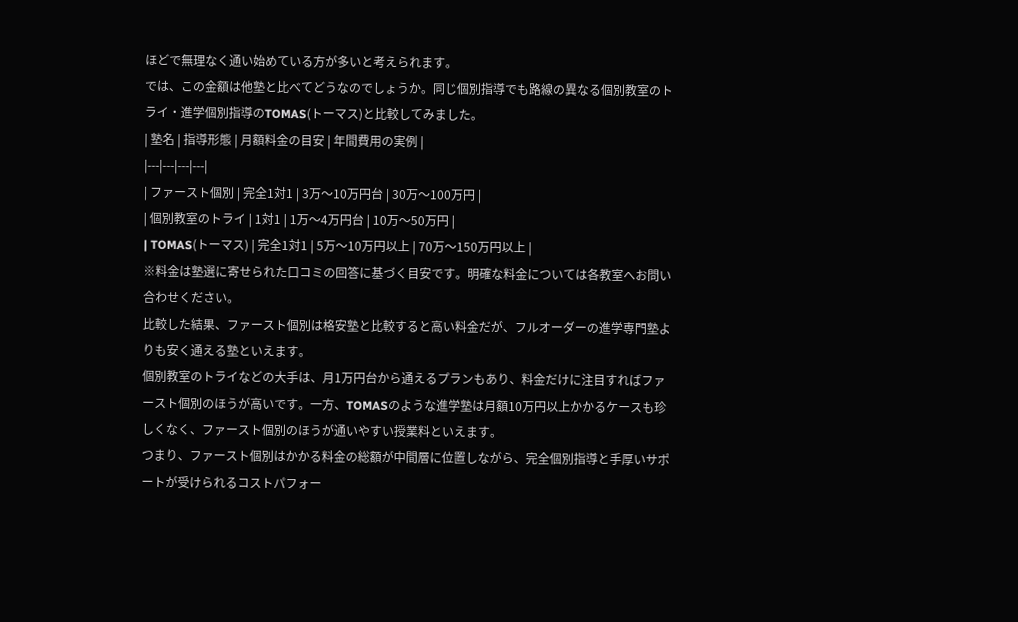ほどで無理なく通い始めている方が多いと考えられます。
では、この金額は他塾と比べてどうなのでしょうか。同じ個別指導でも路線の異なる個別教室のトライ・進学個別指導のTOMAS(トーマス)と比較してみました。
| 塾名 | 指導形態 | 月額料金の目安 | 年間費用の実例 |
|---|---|---|---|
| ファースト個別 | 完全1対1 | 3万〜10万円台 | 30万〜100万円 |
| 個別教室のトライ | 1対1 | 1万〜4万円台 | 10万〜50万円 |
| TOMAS(トーマス) | 完全1対1 | 5万〜10万円以上 | 70万〜150万円以上 |
※料金は塾選に寄せられた口コミの回答に基づく目安です。明確な料金については各教室へお問い合わせください。
比較した結果、ファースト個別は格安塾と比較すると高い料金だが、フルオーダーの進学専門塾よりも安く通える塾といえます。
個別教室のトライなどの大手は、月1万円台から通えるプランもあり、料金だけに注目すればファースト個別のほうが高いです。一方、TOMASのような進学塾は月額10万円以上かかるケースも珍しくなく、ファースト個別のほうが通いやすい授業料といえます。
つまり、ファースト個別はかかる料金の総額が中間層に位置しながら、完全個別指導と手厚いサポートが受けられるコストパフォー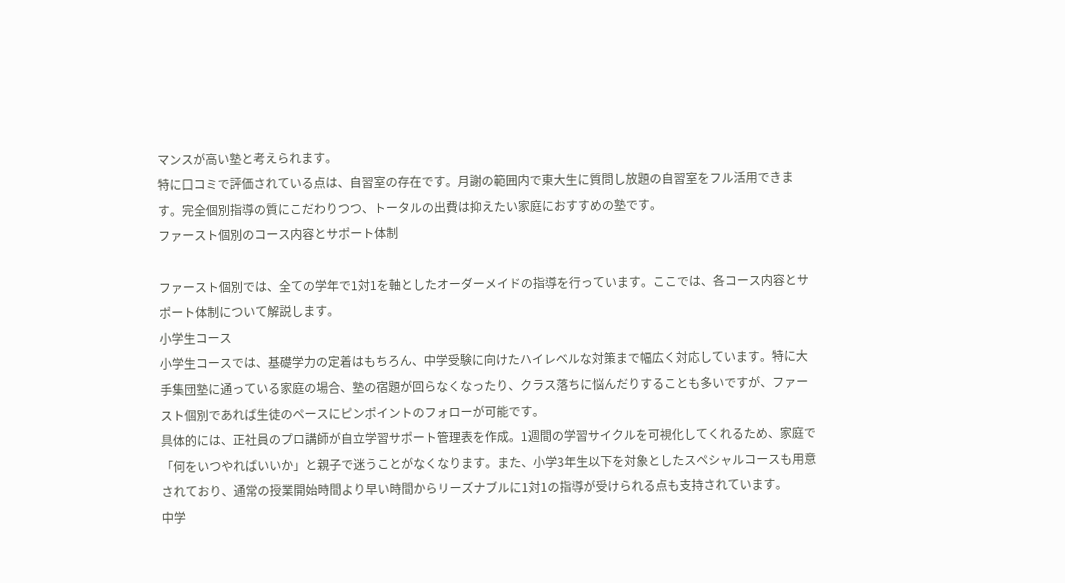マンスが高い塾と考えられます。
特に口コミで評価されている点は、自習室の存在です。月謝の範囲内で東大生に質問し放題の自習室をフル活用できます。完全個別指導の質にこだわりつつ、トータルの出費は抑えたい家庭におすすめの塾です。
ファースト個別のコース内容とサポート体制

ファースト個別では、全ての学年で1対1を軸としたオーダーメイドの指導を行っています。ここでは、各コース内容とサポート体制について解説します。
小学生コース
小学生コースでは、基礎学力の定着はもちろん、中学受験に向けたハイレベルな対策まで幅広く対応しています。特に大手集団塾に通っている家庭の場合、塾の宿題が回らなくなったり、クラス落ちに悩んだりすることも多いですが、ファースト個別であれば生徒のペースにピンポイントのフォローが可能です。
具体的には、正社員のプロ講師が自立学習サポート管理表を作成。1週間の学習サイクルを可視化してくれるため、家庭で「何をいつやればいいか」と親子で迷うことがなくなります。また、小学3年生以下を対象としたスペシャルコースも用意されており、通常の授業開始時間より早い時間からリーズナブルに1対1の指導が受けられる点も支持されています。
中学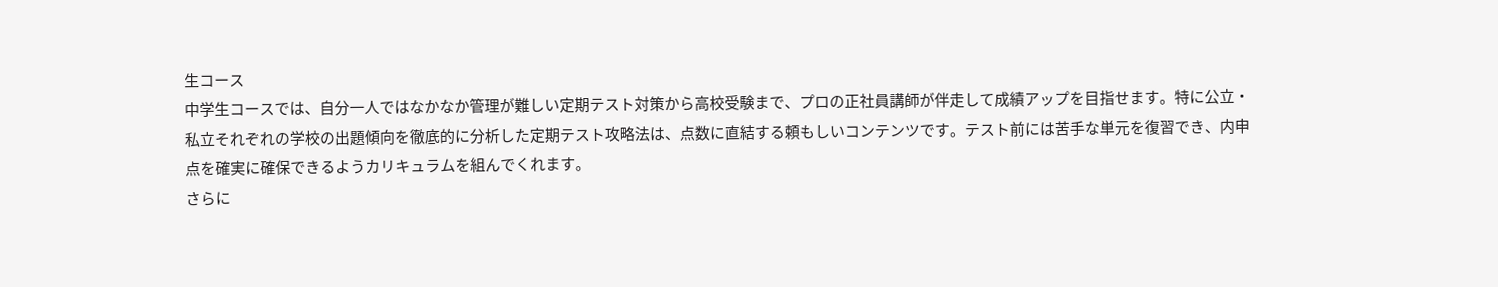生コース
中学生コースでは、自分一人ではなかなか管理が難しい定期テスト対策から高校受験まで、プロの正社員講師が伴走して成績アップを目指せます。特に公立・私立それぞれの学校の出題傾向を徹底的に分析した定期テスト攻略法は、点数に直結する頼もしいコンテンツです。テスト前には苦手な単元を復習でき、内申点を確実に確保できるようカリキュラムを組んでくれます。
さらに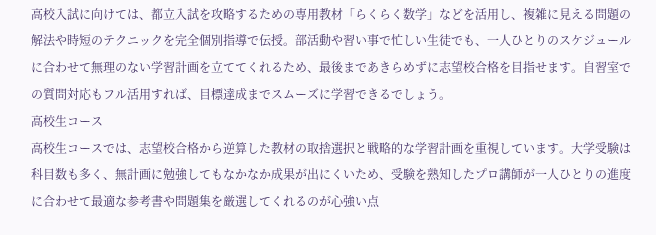高校入試に向けては、都立入試を攻略するための専用教材「らくらく数学」などを活用し、複雑に見える問題の解法や時短のテクニックを完全個別指導で伝授。部活動や習い事で忙しい生徒でも、一人ひとりのスケジュールに合わせて無理のない学習計画を立ててくれるため、最後まであきらめずに志望校合格を目指せます。自習室での質問対応もフル活用すれば、目標達成までスムーズに学習できるでしょう。
高校生コース
高校生コースでは、志望校合格から逆算した教材の取捨選択と戦略的な学習計画を重視しています。大学受験は科目数も多く、無計画に勉強してもなかなか成果が出にくいため、受験を熟知したプロ講師が一人ひとりの進度に合わせて最適な参考書や問題集を厳選してくれるのが心強い点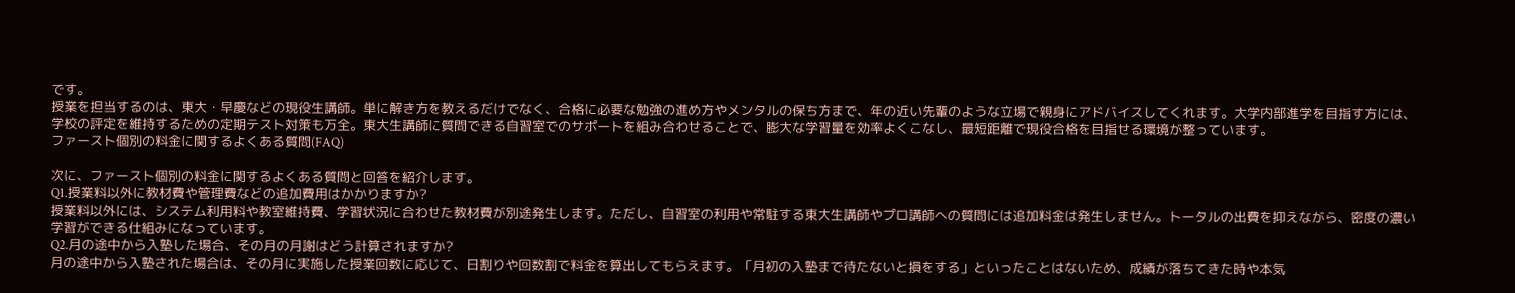です。
授業を担当するのは、東大・早慶などの現役生講師。単に解き方を教えるだけでなく、合格に必要な勉強の進め方やメンタルの保ち方まで、年の近い先輩のような立場で親身にアドバイスしてくれます。大学内部進学を目指す方には、学校の評定を維持するための定期テスト対策も万全。東大生講師に質問できる自習室でのサポートを組み合わせることで、膨大な学習量を効率よくこなし、最短距離で現役合格を目指せる環境が整っています。
ファースト個別の料金に関するよくある質問(FAQ)

次に、ファースト個別の料金に関するよくある質問と回答を紹介します。
Q1.授業料以外に教材費や管理費などの追加費用はかかりますか?
授業料以外には、システム利用料や教室維持費、学習状況に合わせた教材費が別途発生します。ただし、自習室の利用や常駐する東大生講師やプロ講師への質問には追加料金は発生しません。トータルの出費を抑えながら、密度の濃い学習ができる仕組みになっています。
Q2.月の途中から入塾した場合、その月の月謝はどう計算されますか?
月の途中から入塾された場合は、その月に実施した授業回数に応じて、日割りや回数割で料金を算出してもらえます。「月初の入塾まで待たないと損をする」といったことはないため、成績が落ちてきた時や本気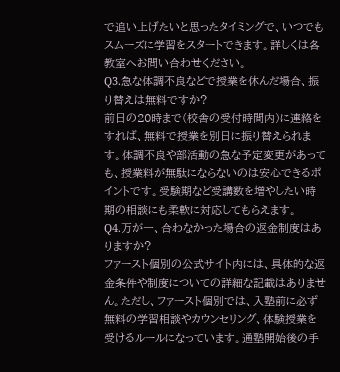で追い上げたいと思ったタイミングで、いつでもスムーズに学習をスタートできます。詳しくは各教室へお問い合わせください。
Q3.急な体調不良などで授業を休んだ場合、振り替えは無料ですか?
前日の20時まで(校舎の受付時間内)に連絡をすれば、無料で授業を別日に振り替えられます。体調不良や部活動の急な予定変更があっても、授業料が無駄にならないのは安心できるポイントです。受験期など受講数を増やしたい時期の相談にも柔軟に対応してもらえます。
Q4.万が一、合わなかった場合の返金制度はありますか?
ファースト個別の公式サイト内には、具体的な返金条件や制度についての詳細な記載はありません。ただし、ファースト個別では、入塾前に必ず無料の学習相談やカウンセリング、体験授業を受けるルールになっています。通塾開始後の手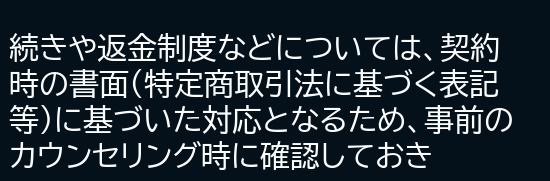続きや返金制度などについては、契約時の書面(特定商取引法に基づく表記等)に基づいた対応となるため、事前のカウンセリング時に確認しておき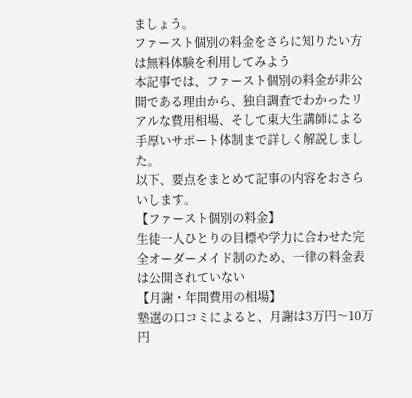ましょう。
ファースト個別の料金をさらに知りたい方は無料体験を利用してみよう
本記事では、ファースト個別の料金が非公開である理由から、独自調査でわかったリアルな費用相場、そして東大生講師による手厚いサポート体制まで詳しく解説しました。
以下、要点をまとめて記事の内容をおさらいします。
【ファースト個別の料金】
生徒一人ひとりの目標や学力に合わせた完全オーダーメイド制のため、一律の料金表は公開されていない
【月謝・年間費用の相場】
塾選の口コミによると、月謝は3万円〜10万円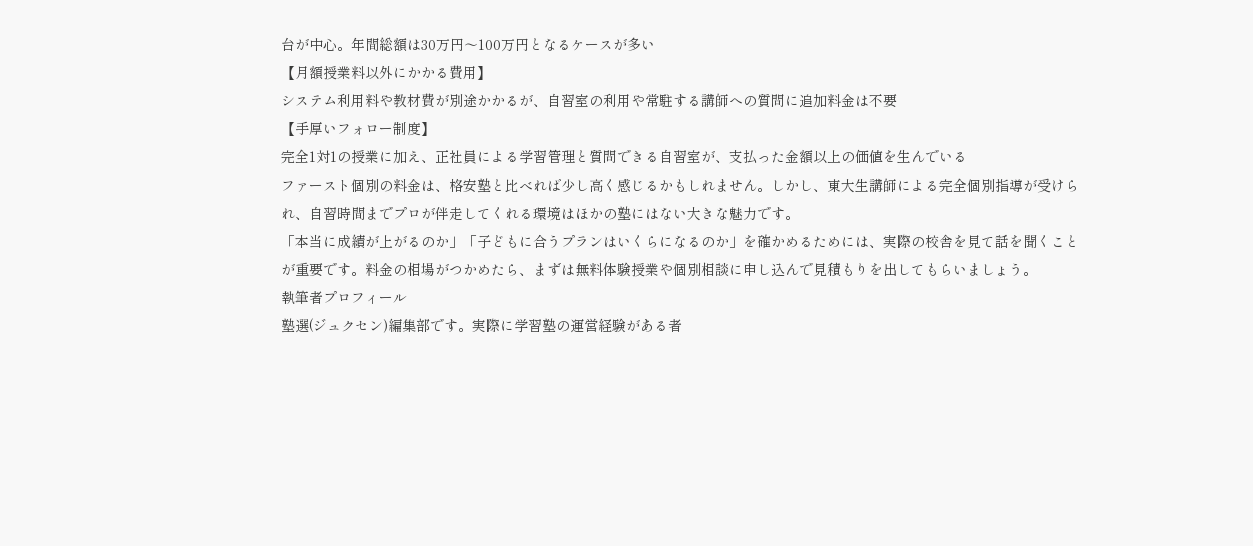台が中心。年間総額は30万円〜100万円となるケースが多い
【月額授業料以外にかかる費用】
システム利用料や教材費が別途かかるが、自習室の利用や常駐する講師への質問に追加料金は不要
【手厚いフォロー制度】
完全1対1の授業に加え、正社員による学習管理と質問できる自習室が、支払った金額以上の価値を生んでいる
ファースト個別の料金は、格安塾と比べれば少し高く感じるかもしれません。しかし、東大生講師による完全個別指導が受けられ、自習時間までプロが伴走してくれる環境はほかの塾にはない大きな魅力です。
「本当に成績が上がるのか」「子どもに合うプランはいくらになるのか」を確かめるためには、実際の校舎を見て話を聞くことが重要です。料金の相場がつかめたら、まずは無料体験授業や個別相談に申し込んで見積もりを出してもらいましょう。
執筆者プロフィール
塾選(ジュクセン)編集部です。実際に学習塾の運営経験がある者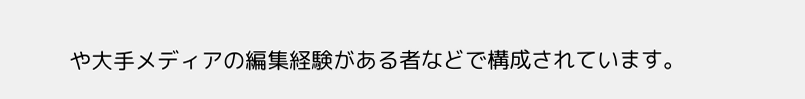や大手メディアの編集経験がある者などで構成されています。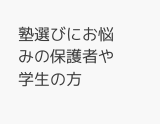塾選びにお悩みの保護者や学生の方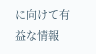に向けて有益な情報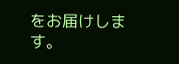をお届けします。